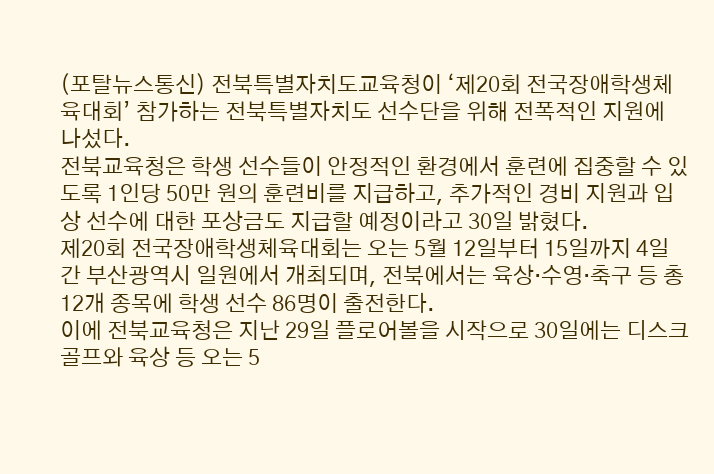(포탈뉴스통신) 전북특별자치도교육청이 ‘제20회 전국장애학생체육대회’ 참가하는 전북특별자치도 선수단을 위해 전폭적인 지원에 나섰다.
전북교육청은 학생 선수들이 안정적인 환경에서 훈련에 집중할 수 있도록 1인당 50만 원의 훈련비를 지급하고, 추가적인 경비 지원과 입상 선수에 대한 포상금도 지급할 예정이라고 30일 밝혔다.
제20회 전국장애학생체육대회는 오는 5월 12일부터 15일까지 4일간 부산광역시 일원에서 개최되며, 전북에서는 육상·수영·축구 등 총 12개 종목에 학생 선수 86명이 출전한다.
이에 전북교육청은 지난 29일 플로어볼을 시작으로 30일에는 디스크 골프와 육상 등 오는 5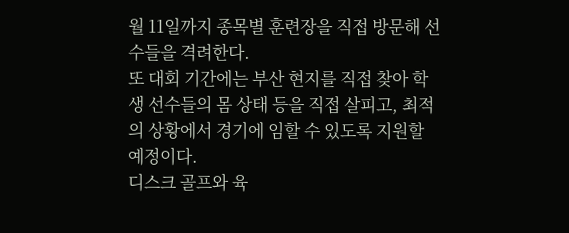월 11일까지 종목별 훈련장을 직접 방문해 선수들을 격려한다.
또 대회 기간에는 부산 현지를 직접 찾아 학생 선수들의 몸 상태 등을 직접 살피고, 최적의 상황에서 경기에 임할 수 있도록 지원할 예정이다.
디스크 골프와 육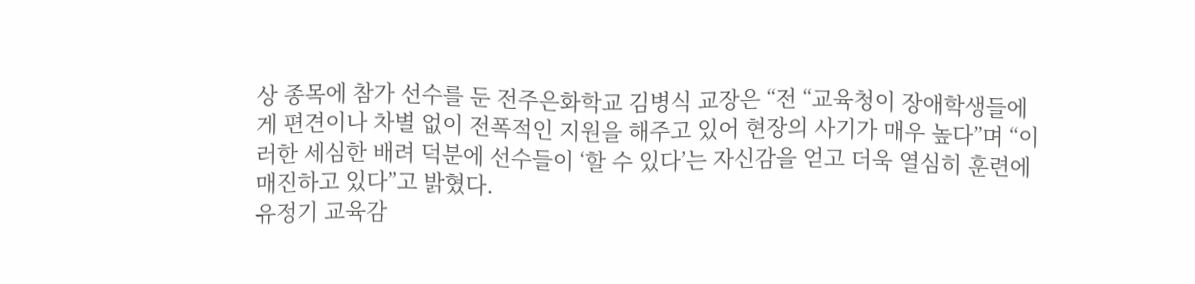상 종목에 참가 선수를 둔 전주은화학교 김병식 교장은 “전 “교육청이 장애학생들에게 편견이나 차별 없이 전폭적인 지원을 해주고 있어 현장의 사기가 매우 높다”며 “이러한 세심한 배려 덕분에 선수들이 ‘할 수 있다’는 자신감을 얻고 더욱 열심히 훈련에 매진하고 있다”고 밝혔다.
유정기 교육감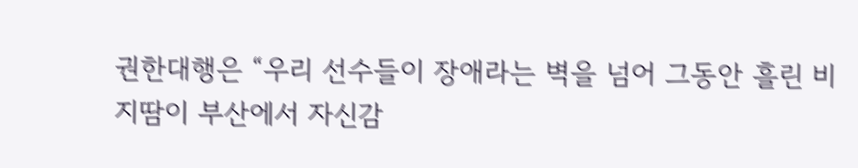권한대행은 “우리 선수들이 장애라는 벽을 넘어 그동안 흘린 비지땀이 부산에서 자신감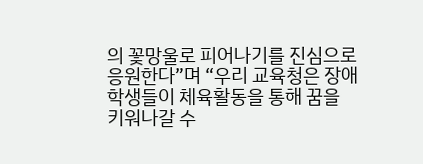의 꽃망울로 피어나기를 진심으로 응원한다”며 “우리 교육청은 장애학생들이 체육활동을 통해 꿈을 키워나갈 수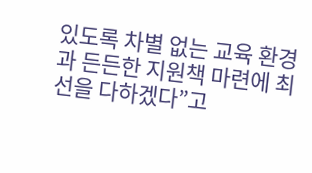있도록 차별 없는 교육 환경과 든든한 지원책 마련에 최선을 다하겠다”고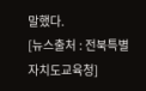말했다.
[뉴스출처 : 전북특별자치도교육청]